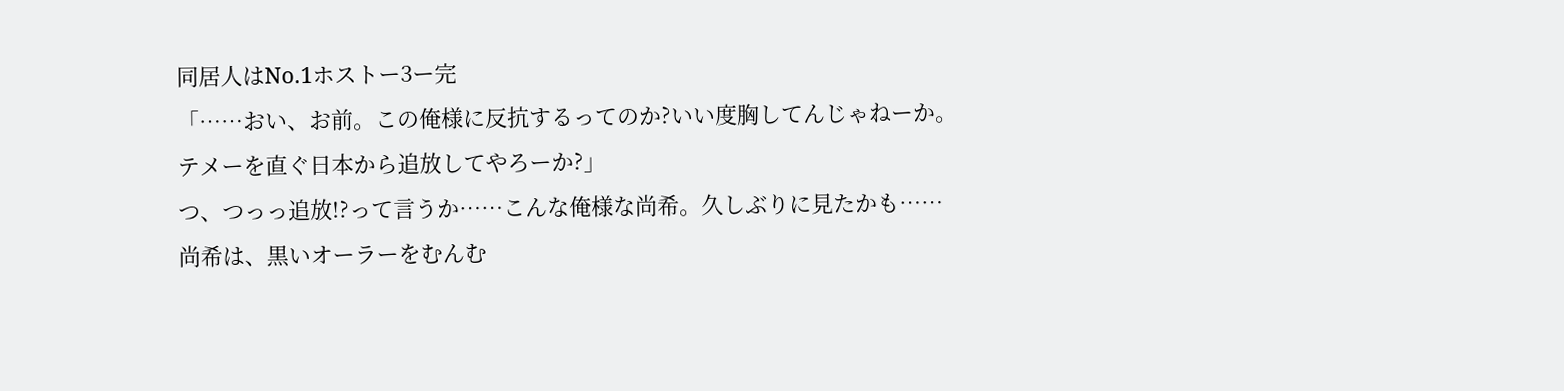同居人はNo.1ホストー3ー完
「……おい、お前。この俺様に反抗するってのか?いい度胸してんじゃねーか。
テメーを直ぐ日本から追放してやろーか?」
つ、つっっ追放!?って言うか……こんな俺様な尚希。久しぶりに見たかも……
尚希は、黒いオーラーをむんむ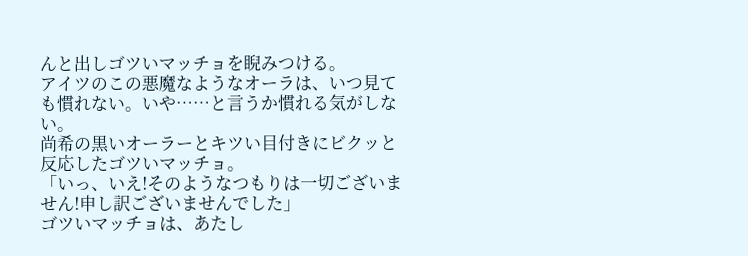んと出しゴツいマッチョを睨みつける。
アイツのこの悪魔なようなオーラは、いつ見ても慣れない。いや……と言うか慣れる気がしない。
尚希の黒いオーラーとキツい目付きにビクッと反応したゴツいマッチョ。
「いっ、いえ!そのようなつもりは一切ございません!申し訳ございませんでした」
ゴツいマッチョは、あたし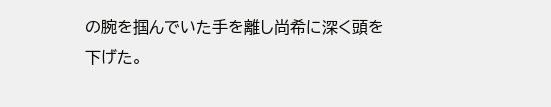の腕を掴んでいた手を離し尚希に深く頭を下げた。